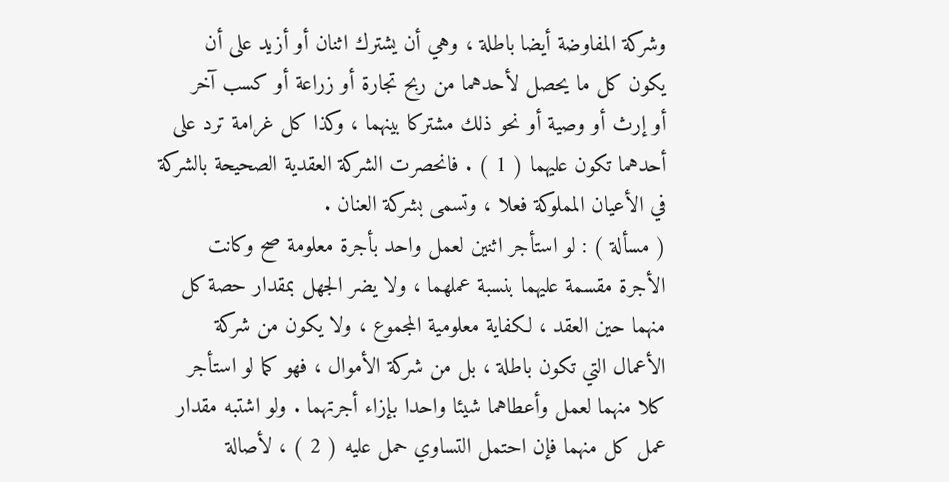وشركة المفاوضة أيضا باطلة ، وهي أن يشترك اثنان أو أزيد على أن
يكون كل ما يحصل لأحدهما من ربح تجارة أو زراعة أو كسب آخر
أو إرث أو وصية أو نحو ذلك مشتركا بينهما ، وكذا كل غرامة ترد على
أحدهما تكون عليهما ( 1 ) . فانحصرت الشركة العقدية الصحيحة بالشركة
في الأعيان المملوكة فعلا ، وتسمى بشركة العنان .
( مسألة ) : لو استأجر اثنين لعمل واحد بأجرة معلومة صح وكانت
الأجرة مقسمة عليهما بنسبة عملهما ، ولا يضر الجهل بمقدار حصة كل
منهما حين العقد ، لكفاية معلومية المجموع ، ولا يكون من شركة
الأعمال التي تكون باطلة ، بل من شركة الأموال ، فهو كما لو استأجر
كلا منهما لعمل وأعطاهما شيئا واحدا بإزاء أجرتهما . ولو اشتبه مقدار
عمل كل منهما فإن احتمل التساوي حمل عليه ( 2 ) ، لأصالة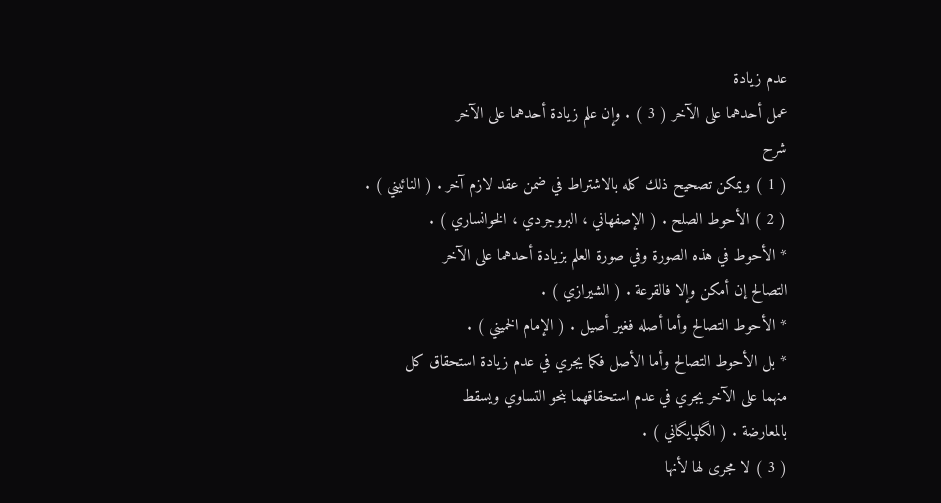عدم زيادة
عمل أحدهما على الآخر ( 3 ) . وإن علم زيادة أحدهما على الآخر
شرح
( 1 ) ويمكن تصحيح ذلك كله بالاشتراط في ضمن عقد لازم آخر . ( النائيني ) .
( 2 ) الأحوط الصلح . ( الإصفهاني ، البروجردي ، الخوانساري ) .
* الأحوط في هذه الصورة وفي صورة العلم بزيادة أحدهما على الآخر
التصالح إن أمكن وإلا فالقرعة . ( الشيرازي ) .
* الأحوط التصالح وأما أصله فغير أصيل . ( الإمام الخميني ) .
* بل الأحوط التصالح وأما الأصل فكما يجري في عدم زيادة استحقاق كل
منهما على الآخر يجري في عدم استحقاقهما بنحو التساوي ويسقط
بالمعارضة . ( الگلپايگاني ) .
( 3 ) لا مجرى لها لأنها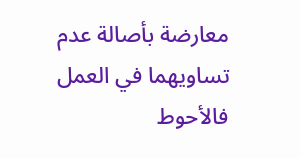معارضة بأصالة عدم تساويهما في العمل فالأحوط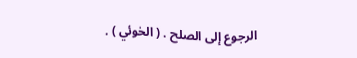الرجوع إلى الصلح . ( الخوئي ) .